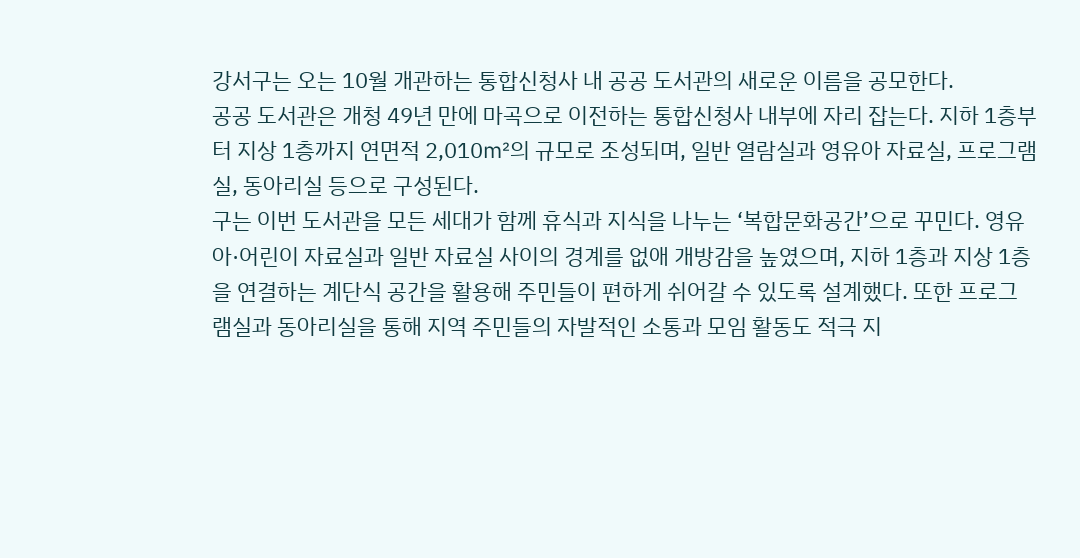강서구는 오는 10월 개관하는 통합신청사 내 공공 도서관의 새로운 이름을 공모한다.
공공 도서관은 개청 49년 만에 마곡으로 이전하는 통합신청사 내부에 자리 잡는다. 지하 1층부터 지상 1층까지 연면적 2,010㎡의 규모로 조성되며, 일반 열람실과 영유아 자료실, 프로그램실, 동아리실 등으로 구성된다.
구는 이번 도서관을 모든 세대가 함께 휴식과 지식을 나누는 ‘복합문화공간’으로 꾸민다. 영유아·어린이 자료실과 일반 자료실 사이의 경계를 없애 개방감을 높였으며, 지하 1층과 지상 1층을 연결하는 계단식 공간을 활용해 주민들이 편하게 쉬어갈 수 있도록 설계했다. 또한 프로그램실과 동아리실을 통해 지역 주민들의 자발적인 소통과 모임 활동도 적극 지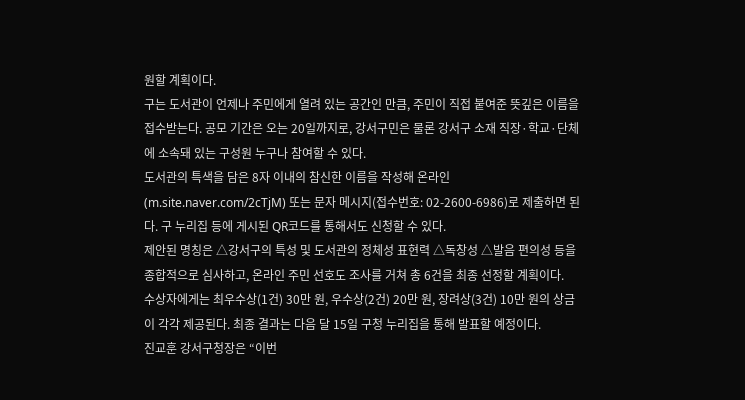원할 계획이다.
구는 도서관이 언제나 주민에게 열려 있는 공간인 만큼, 주민이 직접 붙여준 뜻깊은 이름을 접수받는다. 공모 기간은 오는 20일까지로, 강서구민은 물론 강서구 소재 직장·학교·단체에 소속돼 있는 구성원 누구나 참여할 수 있다.
도서관의 특색을 담은 8자 이내의 참신한 이름을 작성해 온라인(m.site.naver.com/2cTjM) 또는 문자 메시지(접수번호: 02-2600-6986)로 제출하면 된다. 구 누리집 등에 게시된 QR코드를 통해서도 신청할 수 있다.
제안된 명칭은 △강서구의 특성 및 도서관의 정체성 표현력 △독창성 △발음 편의성 등을 종합적으로 심사하고, 온라인 주민 선호도 조사를 거쳐 총 6건을 최종 선정할 계획이다.
수상자에게는 최우수상(1건) 30만 원, 우수상(2건) 20만 원, 장려상(3건) 10만 원의 상금이 각각 제공된다. 최종 결과는 다음 달 15일 구청 누리집을 통해 발표할 예정이다.
진교훈 강서구청장은 “이번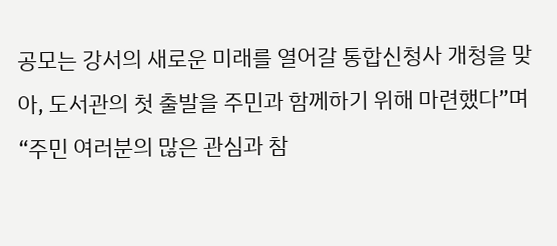공모는 강서의 새로운 미래를 열어갈 통합신청사 개청을 맞아, 도서관의 첫 출발을 주민과 함께하기 위해 마련했다”며 “주민 여러분의 많은 관심과 참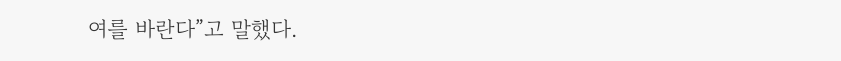여를 바란다”고 말했다.